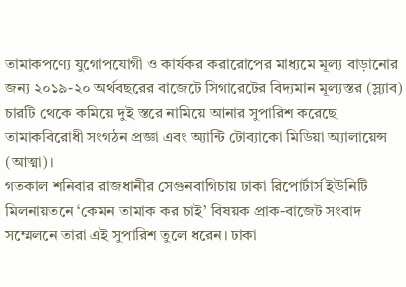তামাকপণ্যে যুগোপযোগী ও কার্যকর করারোপের মাধ্যমে মূল্য বাড়ানোর জন্য ২০১৯-২০ অর্থবছরের বাজেটে সিগারেটের বিদ্যমান মূল্যস্তর (স্ল্যাব) চারটি থেকে কমিয়ে দুই স্তরে নামিয়ে আনার সুপারিশ করেছে তামাকবিরোধী সংগঠন প্রজ্ঞা এবং অ্যান্টি টোব্যাকো মিডিয়া অ্যালায়েন্স (আত্মা)।
গতকাল শনিবার রাজধানীর সেগুনবাগিচায় ঢাকা রিপোর্টার্স ইউনিটি মিলনায়তনে ‘কেমন তামাক কর চাই’ বিষয়ক প্রাক-বাজেট সংবাদ সম্মেলনে তারা এই সুপারিশ তুলে ধরেন। ঢাকা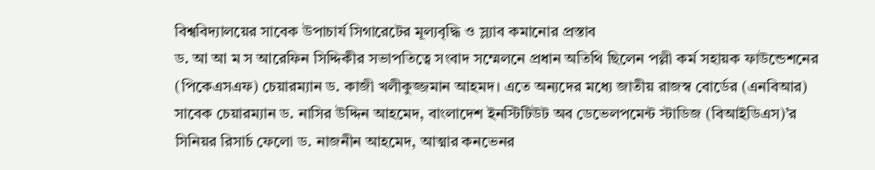বিশ্ববিদ্যালয়ের সাবেক উপাচার্য সিগারেটের মূল্যবৃদ্ধি ও স্ল্যাব কমানোর প্রস্তাব
ড. আ আ ম স আরেফিন সিদ্দিকীর সভাপতিত্বে সংবাদ সম্মেলনে প্রধান অতিথি ছিলেন পল্লী কর্ম সহায়ক ফাউন্ডেশনের (পিকেএসএফ) চেয়ারম্যান ড. কাজী খলীকুজ্জমান আহমদ। এতে অন্যদের মধ্যে জাতীয় রাজস্ব বোর্ডের (এনবিআর) সাবেক চেয়ারম্যান ড. নাসির উদ্দিন আহমেদ, বাংলাদেশ ইনস্টিটিউট অব ডেভেলপমেন্ট স্টাডিজ (বিআইডিএস)’র সিনিয়র রিসার্চ ফেলো ড. নাজনীন আহমেদ, আত্মার কনভেনর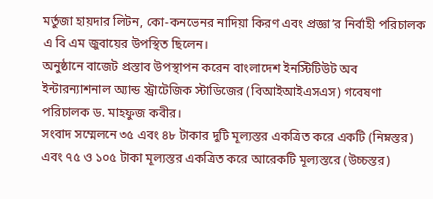মর্তুজা হায়দার লিটন, কো-কনভেনর নাদিয়া কিরণ এবং প্রজ্ঞা’র নির্বাহী পরিচালক এ বি এম জুবায়ের উপস্থিত ছিলেন।
অনুষ্ঠানে বাজেট প্রস্তাব উপস্থাপন করেন বাংলাদেশ ইনস্টিটিউট অব ইন্টারন্যাশনাল অ্যান্ড স্ট্রাটেজিক স্টাডিজের (বিআইআইএসএস) গবেষণা পরিচালক ড. মাহফুজ কবীর।
সংবাদ সম্মেলনে ৩৫ এবং ৪৮ টাকার দুটি মূল্যস্তর একত্রিত করে একটি (নিম্নস্তর) এবং ৭৫ ও ১০৫ টাকা মূল্যস্তর একত্রিত করে আরেকটি মূল্যস্তরে (উচ্চস্তর)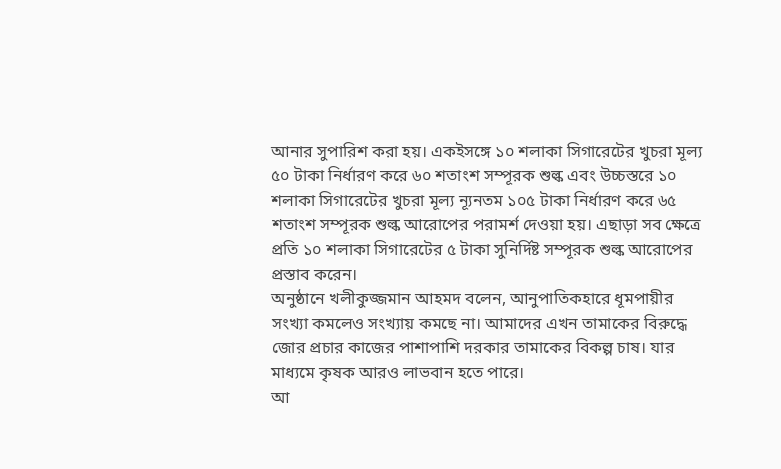আনার সুপারিশ করা হয়। একইসঙ্গে ১০ শলাকা সিগারেটের খুচরা মূল্য ৫০ টাকা নির্ধারণ করে ৬০ শতাংশ সম্পূরক শুল্ক এবং উচ্চস্তরে ১০ শলাকা সিগারেটের খুচরা মূল্য ন্যূনতম ১০৫ টাকা নির্ধারণ করে ৬৫ শতাংশ সম্পূরক শুল্ক আরোপের পরামর্শ দেওয়া হয়। এছাড়া সব ক্ষেত্রে প্রতি ১০ শলাকা সিগারেটের ৫ টাকা সুনির্দিষ্ট সম্পূরক শুল্ক আরোপের প্রস্তাব করেন।
অনুষ্ঠানে খলীকুজ্জমান আহমদ বলেন, আনুপাতিকহারে ধূমপায়ীর সংখ্যা কমলেও সংখ্যায় কমছে না। আমাদের এখন তামাকের বিরুদ্ধে জোর প্রচার কাজের পাশাপাশি দরকার তামাকের বিকল্প চাষ। যার মাধ্যমে কৃষক আরও লাভবান হতে পারে।
আ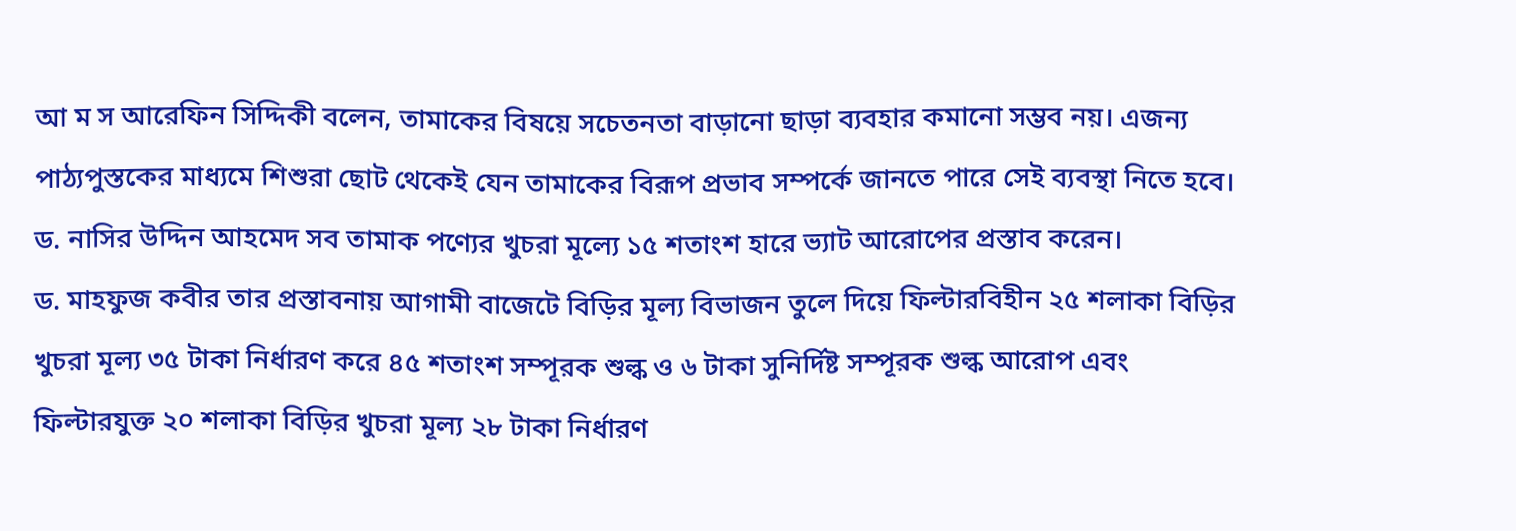আ ম স আরেফিন সিদ্দিকী বলেন, তামাকের বিষয়ে সচেতনতা বাড়ানো ছাড়া ব্যবহার কমানো সম্ভব নয়। এজন্য পাঠ্যপুস্তকের মাধ্যমে শিশুরা ছোট থেকেই যেন তামাকের বিরূপ প্রভাব সম্পর্কে জানতে পারে সেই ব্যবস্থা নিতে হবে।
ড. নাসির উদ্দিন আহমেদ সব তামাক পণ্যের খুচরা মূল্যে ১৫ শতাংশ হারে ভ্যাট আরোপের প্রস্তাব করেন।
ড. মাহফুজ কবীর তার প্রস্তাবনায় আগামী বাজেটে বিড়ির মূল্য বিভাজন তুলে দিয়ে ফিল্টারবিহীন ২৫ শলাকা বিড়ির খুচরা মূল্য ৩৫ টাকা নির্ধারণ করে ৪৫ শতাংশ সম্পূরক শুল্ক ও ৬ টাকা সুনির্দিষ্ট সম্পূরক শুল্ক আরোপ এবং ফিল্টারযুক্ত ২০ শলাকা বিড়ির খুচরা মূল্য ২৮ টাকা নির্ধারণ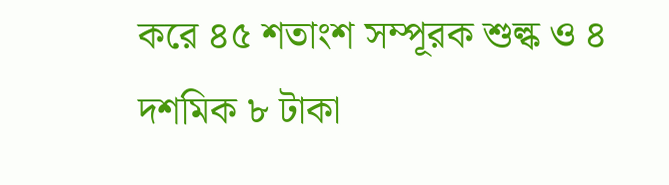করে ৪৫ শতাংশ সম্পূরক শুল্ক ও ৪ দশমিক ৮ টাকা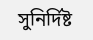সুনির্দিষ্ট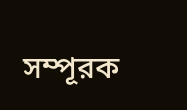সম্পূরক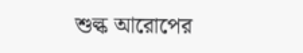শুল্ক আরোপের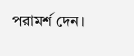পরামর্শ দেন।